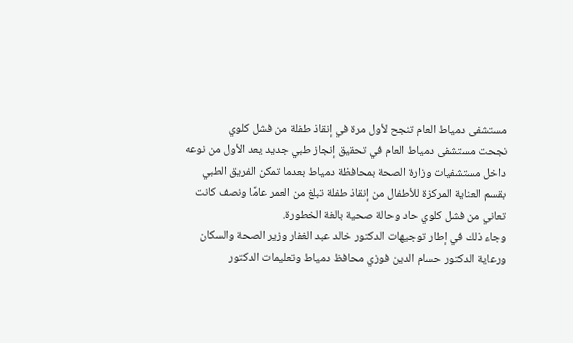مستشفى دمياط العام تنجح لأول مرة في إنقاذ طفلة من فشل كلوي
نجحت مستشفى دمياط العام في تحقيق إنجاز طبي جديد يعد الأول من نوعه داخل مستشفيات وزارة الصحة بمحافظة دمياط بعدما تمكن الفريق الطبي بقسم العناية المركزة للأطفال من إنقاذ طفلة تبلغ من العمر عامًا ونصف كانت تعاني من فشل كلوي حاد وحالة صحية بالغة الخطورة.
وجاء ذلك في إطار توجيهات الدكتور خالد عبد الغفار وزير الصحة والسكان ورعاية الدكتور حسام الدين فوزي محافظ دمياط وتعليمات الدكتور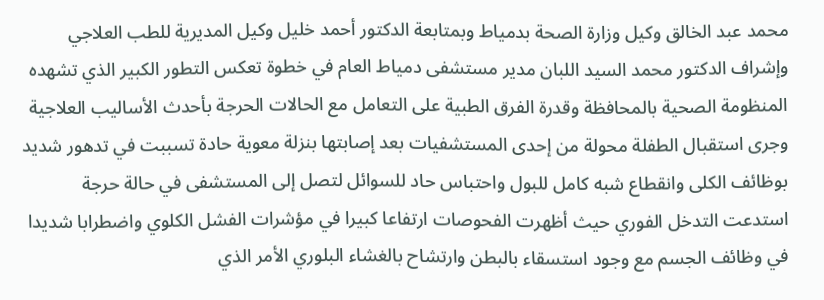محمد عبد الخالق وكيل وزارة الصحة بدمياط وبمتابعة الدكتور أحمد خليل وكيل المديرية للطب العلاجي وإشراف الدكتور محمد السيد اللبان مدير مستشفى دمياط العام في خطوة تعكس التطور الكبير الذي تشهده المنظومة الصحية بالمحافظة وقدرة الفرق الطبية على التعامل مع الحالات الحرجة بأحدث الأساليب العلاجية
وجرى استقبال الطفلة محولة من إحدى المستشفيات بعد إصابتها بنزلة معوية حادة تسببت في تدهور شديد بوظائف الكلى وانقطاع شبه كامل للبول واحتباس حاد للسوائل لتصل إلى المستشفى في حالة حرجة استدعت التدخل الفوري حيث أظهرت الفحوصات ارتفاعا كبيرا في مؤشرات الفشل الكلوي واضطرابا شديدا في وظائف الجسم مع وجود استسقاء بالبطن وارتشاح بالغشاء البلوري الأمر الذي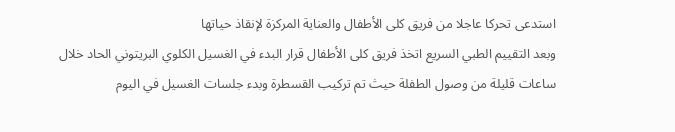استدعى تحركا عاجلا من فريق كلى الأطفال والعناية المركزة لإنقاذ حياتها
وبعد التقييم الطبي السريع اتخذ فريق كلى الأطفال قرار البدء في الغسيل الكلوي البريتوني الحاد خلال ساعات قليلة من وصول الطفلة حيث تم تركيب القسطرة وبدء جلسات الغسيل في اليوم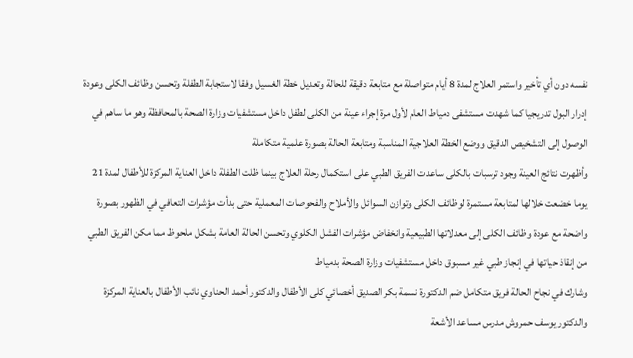نفسه دون أي تأخير واستمر العلاج لمدة 8 أيام متواصلة مع متابعة دقيقة للحالة وتعديل خطة الغسيل وفقا لاستجابة الطفلة وتحسن وظائف الكلى وعودة إدرار البول تدريجيا كما شهدت مستشفى دمياط العام لأول مرة إجراء عينة من الكلى لطفل داخل مستشفيات وزارة الصحة بالمحافظة وهو ما ساهم في الوصول إلى التشخيص الدقيق ووضع الخطة العلاجية المناسبة ومتابعة الحالة بصورة علمية متكاملة
وأظهرت نتائج العينة وجود ترسبات بالكلى ساعدت الفريق الطبي على استكمال رحلة العلاج بينما ظلت الطفلة داخل العناية المركزة للأطفال لمدة 21 يوما خضعت خلالها لمتابعة مستمرة لوظائف الكلى وتوازن السوائل والأملاح والفحوصات المعملية حتى بدأت مؤشرات التعافي في الظهور بصورة واضحة مع عودة وظائف الكلى إلى معدلاتها الطبيعية وانخفاض مؤشرات الفشل الكلوي وتحسن الحالة العامة بشكل ملحوظ مما مكن الفريق الطبي من إنقاذ حياتها في إنجاز طبي غير مسبوق داخل مستشفيات وزارة الصحة بدمياط
وشارك في نجاح الحالة فريق متكامل ضم الدكتورة نسمة بكر الصديق أخصائي كلى الأطفال والدكتور أحمد الحناوي نائب الأطفال بالعناية المركزة والدكتور يوسف حمروش مدرس مساعد الأشعة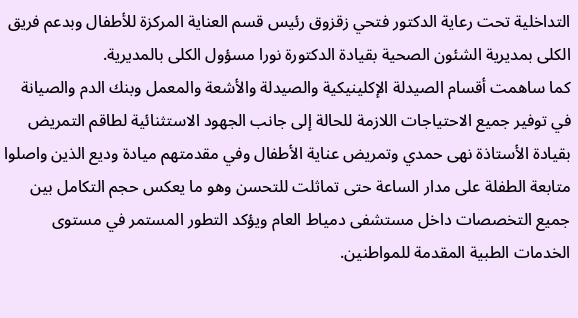التداخلية تحت رعاية الدكتور فتحي زقزوق رئيس قسم العناية المركزة للأطفال وبدعم فريق الكلى بمديرية الشئون الصحية بقيادة الدكتورة نورا مسؤول الكلى بالمديرية.
كما ساهمت أقسام الصيدلة الإكلينيكية والصيدلة والأشعة والمعمل وبنك الدم والصيانة في توفير جميع الاحتياجات اللازمة للحالة إلى جانب الجهود الاستثنائية لطاقم التمريض بقيادة الأستاذة نهى حمدي وتمريض عناية الأطفال وفي مقدمتهم ميادة وديع الذين واصلوا متابعة الطفلة على مدار الساعة حتى تماثلت للتحسن وهو ما يعكس حجم التكامل بين جميع التخصصات داخل مستشفى دمياط العام ويؤكد التطور المستمر في مستوى الخدمات الطبية المقدمة للمواطنين.